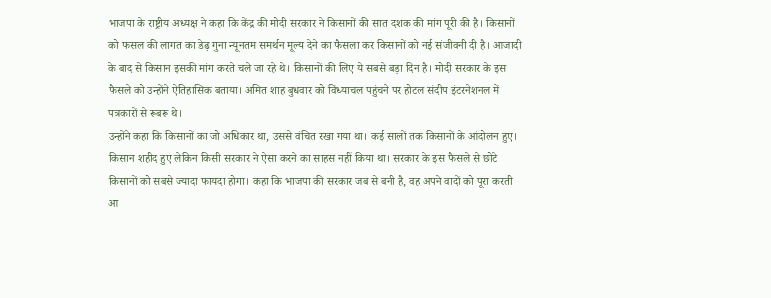भाजपा के राष्ट्रीय अध्यक्ष ने कहा कि केंद्र की मोदी सरकार ने किसानों की सात दशक की मांग पूरी की है। किसानों को फसल की लागत का डेढ़ गुना न्यूनतम समर्थन मूल्य देने का फैसला कर किसानों को नई संजीवनी दी है। आजादी के बाद से किसान इसकी मांग करते चले जा रहे थे। किसानों की लिए ये सबसे बड़ा दिन है। मोदी सरकार के इस फैसले को उन्होंने ऐतिहासिक बताया। अमित शाह बुधवार को विंध्याचल पहुंचने पर होटल संदीप इंटरनेशनल में पत्रकारों से रूबरू थे।
उन्होंने कहा कि किसानों का जो अधिकार था, उससे वंचित रखा गया था। कई सालों तक किसानों के आंदोलन हुए। किसान शहीद हुए लेकिन किसी सरकार ने ऐसा करने का साहस नहीं किया था। सरकार के इस फैसले से छोटे किसानों को सबसे ज्यादा फायदा होगा। कहा कि भाजपा की सरकार जब से बनी है, वह अपने वादों को पूरा करती आ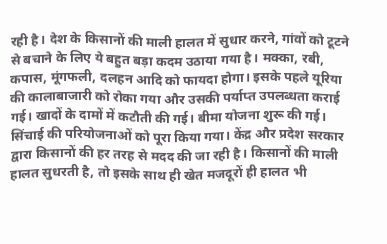रही है। देश के किसानों की माली हालत में सुधार करने, गांवों को टूटने से बचाने के लिए ये बहुत बड़ा कदम उठाया गया है। मक्का, रबी, कपास, मूंगफली, दलहन आदि को फायदा होगा। इसके पहले यूरिया की कालाबाजारी को रोका गया और उसकी पर्याप्त उपलब्धता कराई गई। खादों के दामों में कटौती की गई। बीमा योजना शुरू की गई। सिंचाई की परियोजनाओं को पूरा किया गया। केंद्र और प्रदेश सरकार द्वारा किसानों की हर तरह से मदद की जा रही है। किसानों की माली हालत सुधरती है, तो इसके साथ ही खेत मजदूरों ही हालत भी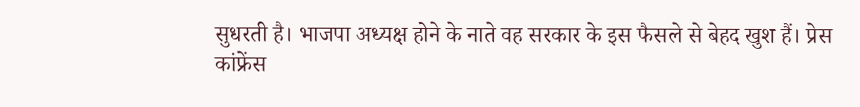सुधरती है। भाजपा अध्यक्ष होने के नाते वह सरकार के इस फैसले से बेहद खुश हैं। प्रेस कांफ्रेंस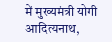में मुख्यमंत्री योगी आदित्यनाथ,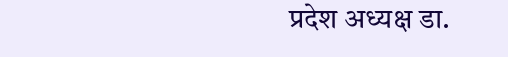प्रदेश अध्यक्ष डा.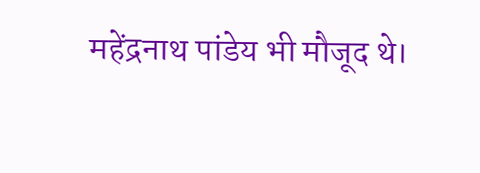महेंद्रनाथ पांडेय भी मौजूद थे।